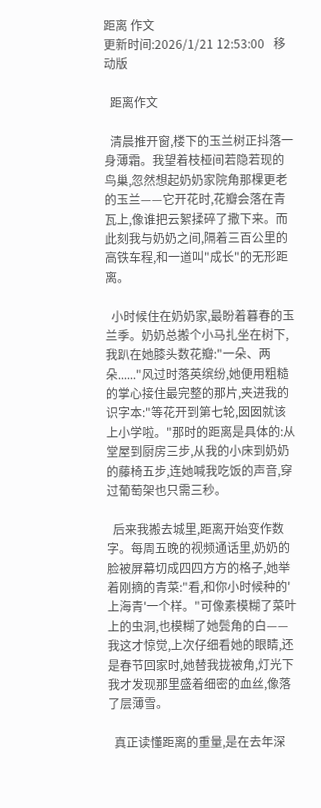距离 作文
更新时间:2026/1/21 12:53:00   移动版

  距离作文

  清晨推开窗,楼下的玉兰树正抖落一身薄霜。我望着枝桠间若隐若现的鸟巢,忽然想起奶奶家院角那棵更老的玉兰——它开花时,花瓣会落在青瓦上,像谁把云絮揉碎了撒下来。而此刻我与奶奶之间,隔着三百公里的高铁车程,和一道叫"成长"的无形距离。

  小时候住在奶奶家,最盼着暮春的玉兰季。奶奶总搬个小马扎坐在树下,我趴在她膝头数花瓣:"一朵、两朵......"风过时落英缤纷,她便用粗糙的掌心接住最完整的那片,夹进我的识字本:"等花开到第七轮,囡囡就该上小学啦。"那时的距离是具体的:从堂屋到厨房三步,从我的小床到奶奶的藤椅五步,连她喊我吃饭的声音,穿过葡萄架也只需三秒。

  后来我搬去城里,距离开始变作数字。每周五晚的视频通话里,奶奶的脸被屏幕切成四四方方的格子,她举着刚摘的青菜:"看,和你小时候种的'上海青'一个样。"可像素模糊了菜叶上的虫洞,也模糊了她鬓角的白——我这才惊觉,上次仔细看她的眼睛,还是春节回家时,她替我拢被角,灯光下我才发现那里盛着细密的血丝,像落了层薄雪。

  真正读懂距离的重量,是在去年深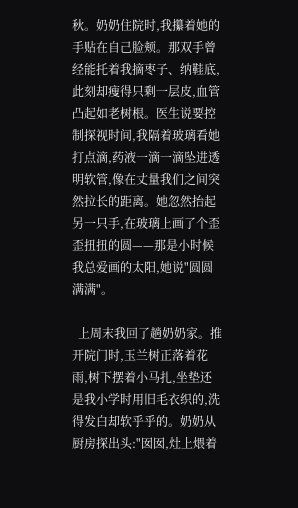秋。奶奶住院时,我攥着她的手贴在自己脸颊。那双手曾经能托着我摘枣子、纳鞋底,此刻却瘦得只剩一层皮,血管凸起如老树根。医生说要控制探视时间,我隔着玻璃看她打点滴,药液一滴一滴坠进透明软管,像在丈量我们之间突然拉长的距离。她忽然抬起另一只手,在玻璃上画了个歪歪扭扭的圆——那是小时候我总爱画的太阳,她说"圆圆满满"。

  上周末我回了趟奶奶家。推开院门时,玉兰树正落着花雨,树下摆着小马扎,坐垫还是我小学时用旧毛衣织的,洗得发白却软乎乎的。奶奶从厨房探出头:"囡囡,灶上煨着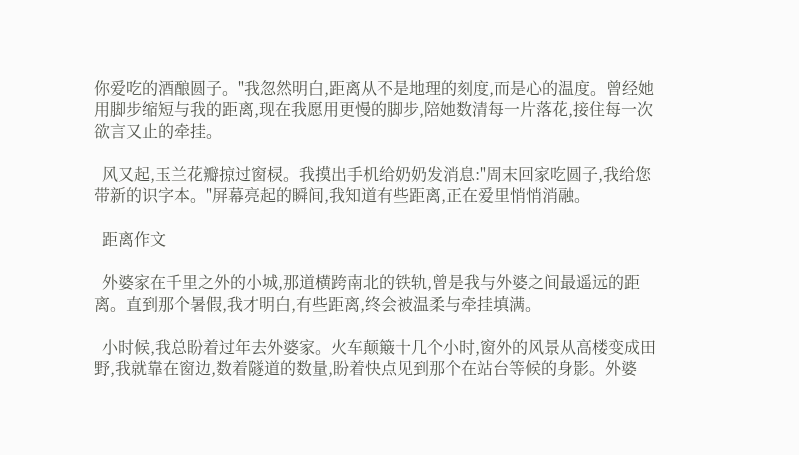你爱吃的酒酿圆子。"我忽然明白,距离从不是地理的刻度,而是心的温度。曾经她用脚步缩短与我的距离,现在我愿用更慢的脚步,陪她数清每一片落花,接住每一次欲言又止的牵挂。

  风又起,玉兰花瓣掠过窗棂。我摸出手机给奶奶发消息:"周末回家吃圆子,我给您带新的识字本。"屏幕亮起的瞬间,我知道有些距离,正在爱里悄悄消融。

  距离作文

  外婆家在千里之外的小城,那道横跨南北的铁轨,曾是我与外婆之间最遥远的距离。直到那个暑假,我才明白,有些距离,终会被温柔与牵挂填满。

  小时候,我总盼着过年去外婆家。火车颠簸十几个小时,窗外的风景从高楼变成田野,我就靠在窗边,数着隧道的数量,盼着快点见到那个在站台等候的身影。外婆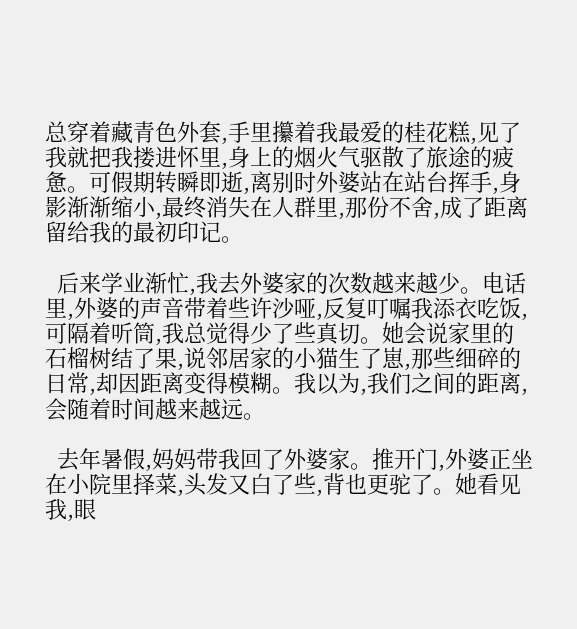总穿着藏青色外套,手里攥着我最爱的桂花糕,见了我就把我搂进怀里,身上的烟火气驱散了旅途的疲惫。可假期转瞬即逝,离别时外婆站在站台挥手,身影渐渐缩小,最终消失在人群里,那份不舍,成了距离留给我的最初印记。

  后来学业渐忙,我去外婆家的次数越来越少。电话里,外婆的声音带着些许沙哑,反复叮嘱我添衣吃饭,可隔着听筒,我总觉得少了些真切。她会说家里的石榴树结了果,说邻居家的小猫生了崽,那些细碎的日常,却因距离变得模糊。我以为,我们之间的距离,会随着时间越来越远。

  去年暑假,妈妈带我回了外婆家。推开门,外婆正坐在小院里择菜,头发又白了些,背也更驼了。她看见我,眼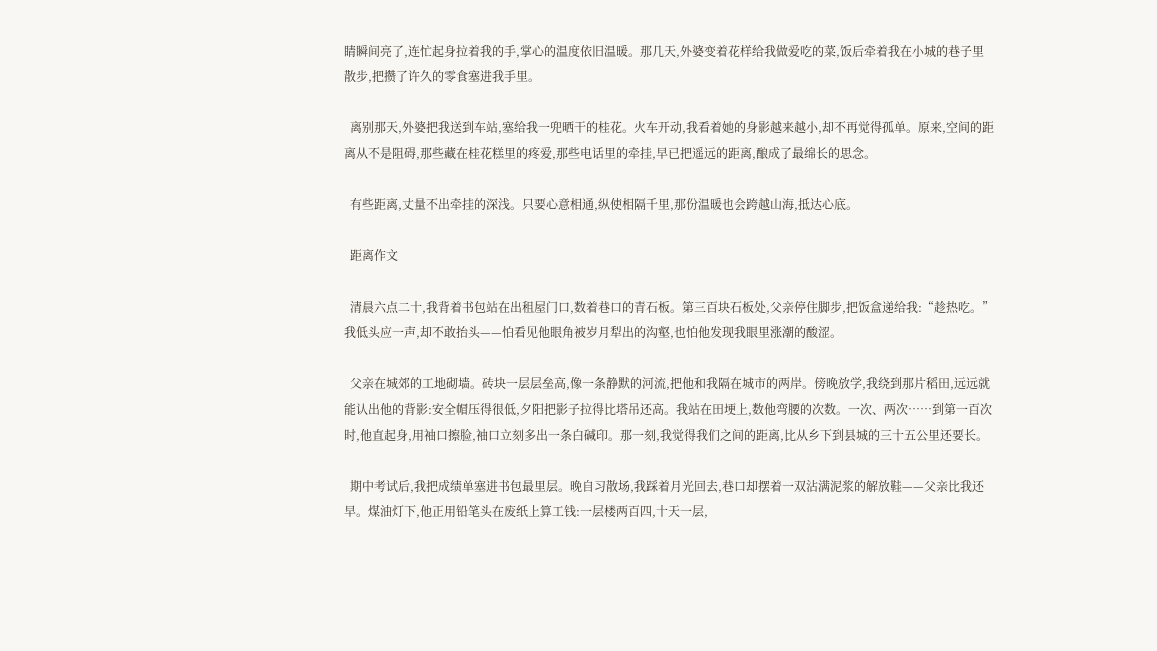睛瞬间亮了,连忙起身拉着我的手,掌心的温度依旧温暖。那几天,外婆变着花样给我做爱吃的菜,饭后牵着我在小城的巷子里散步,把攒了许久的零食塞进我手里。

  离别那天,外婆把我送到车站,塞给我一兜晒干的桂花。火车开动,我看着她的身影越来越小,却不再觉得孤单。原来,空间的距离从不是阻碍,那些藏在桂花糕里的疼爱,那些电话里的牵挂,早已把遥远的距离,酿成了最绵长的思念。

  有些距离,丈量不出牵挂的深浅。只要心意相通,纵使相隔千里,那份温暖也会跨越山海,抵达心底。

  距离作文

  清晨六点二十,我背着书包站在出租屋门口,数着巷口的青石板。第三百块石板处,父亲停住脚步,把饭盒递给我:“趁热吃。”我低头应一声,却不敢抬头——怕看见他眼角被岁月犁出的沟壑,也怕他发现我眼里涨潮的酸涩。

  父亲在城郊的工地砌墙。砖块一层层垒高,像一条静默的河流,把他和我隔在城市的两岸。傍晚放学,我绕到那片稻田,远远就能认出他的背影:安全帽压得很低,夕阳把影子拉得比塔吊还高。我站在田埂上,数他弯腰的次数。一次、两次……到第一百次时,他直起身,用袖口擦脸,袖口立刻多出一条白碱印。那一刻,我觉得我们之间的距离,比从乡下到县城的三十五公里还要长。

  期中考试后,我把成绩单塞进书包最里层。晚自习散场,我踩着月光回去,巷口却摆着一双沾满泥浆的解放鞋——父亲比我还早。煤油灯下,他正用铅笔头在废纸上算工钱:一层楼两百四,十天一层,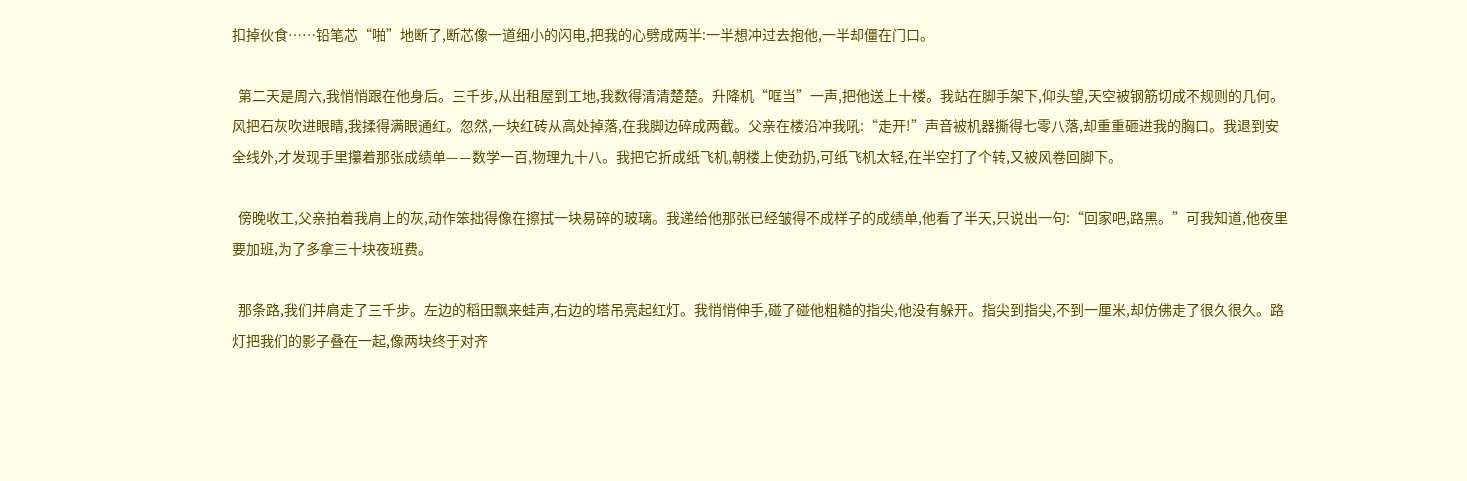扣掉伙食……铅笔芯“啪”地断了,断芯像一道细小的闪电,把我的心劈成两半:一半想冲过去抱他,一半却僵在门口。

  第二天是周六,我悄悄跟在他身后。三千步,从出租屋到工地,我数得清清楚楚。升降机“哐当”一声,把他送上十楼。我站在脚手架下,仰头望,天空被钢筋切成不规则的几何。风把石灰吹进眼睛,我揉得满眼通红。忽然,一块红砖从高处掉落,在我脚边碎成两截。父亲在楼沿冲我吼:“走开!”声音被机器撕得七零八落,却重重砸进我的胸口。我退到安全线外,才发现手里攥着那张成绩单——数学一百,物理九十八。我把它折成纸飞机,朝楼上使劲扔,可纸飞机太轻,在半空打了个转,又被风卷回脚下。

  傍晚收工,父亲拍着我肩上的灰,动作笨拙得像在擦拭一块易碎的玻璃。我递给他那张已经皱得不成样子的成绩单,他看了半天,只说出一句:“回家吧,路黑。”可我知道,他夜里要加班,为了多拿三十块夜班费。

  那条路,我们并肩走了三千步。左边的稻田飘来蛙声,右边的塔吊亮起红灯。我悄悄伸手,碰了碰他粗糙的指尖,他没有躲开。指尖到指尖,不到一厘米,却仿佛走了很久很久。路灯把我们的影子叠在一起,像两块终于对齐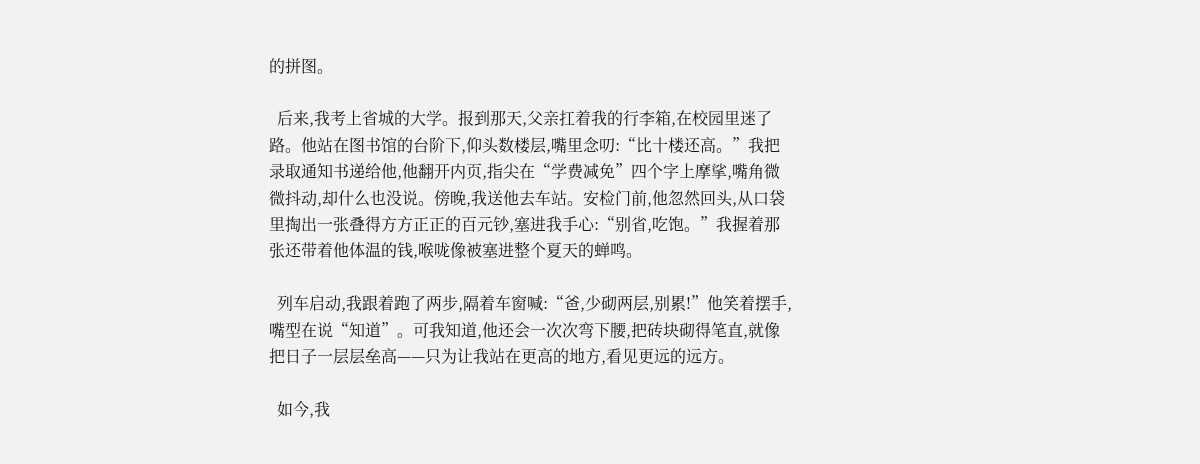的拼图。

  后来,我考上省城的大学。报到那天,父亲扛着我的行李箱,在校园里迷了路。他站在图书馆的台阶下,仰头数楼层,嘴里念叨:“比十楼还高。”我把录取通知书递给他,他翻开内页,指尖在“学费减免”四个字上摩挲,嘴角微微抖动,却什么也没说。傍晚,我送他去车站。安检门前,他忽然回头,从口袋里掏出一张叠得方方正正的百元钞,塞进我手心:“别省,吃饱。”我握着那张还带着他体温的钱,喉咙像被塞进整个夏天的蝉鸣。

  列车启动,我跟着跑了两步,隔着车窗喊:“爸,少砌两层,别累!”他笑着摆手,嘴型在说“知道”。可我知道,他还会一次次弯下腰,把砖块砌得笔直,就像把日子一层层垒高——只为让我站在更高的地方,看见更远的远方。

  如今,我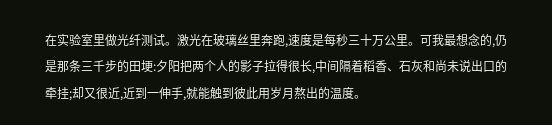在实验室里做光纤测试。激光在玻璃丝里奔跑,速度是每秒三十万公里。可我最想念的,仍是那条三千步的田埂:夕阳把两个人的影子拉得很长,中间隔着稻香、石灰和尚未说出口的牵挂;却又很近,近到一伸手,就能触到彼此用岁月熬出的温度。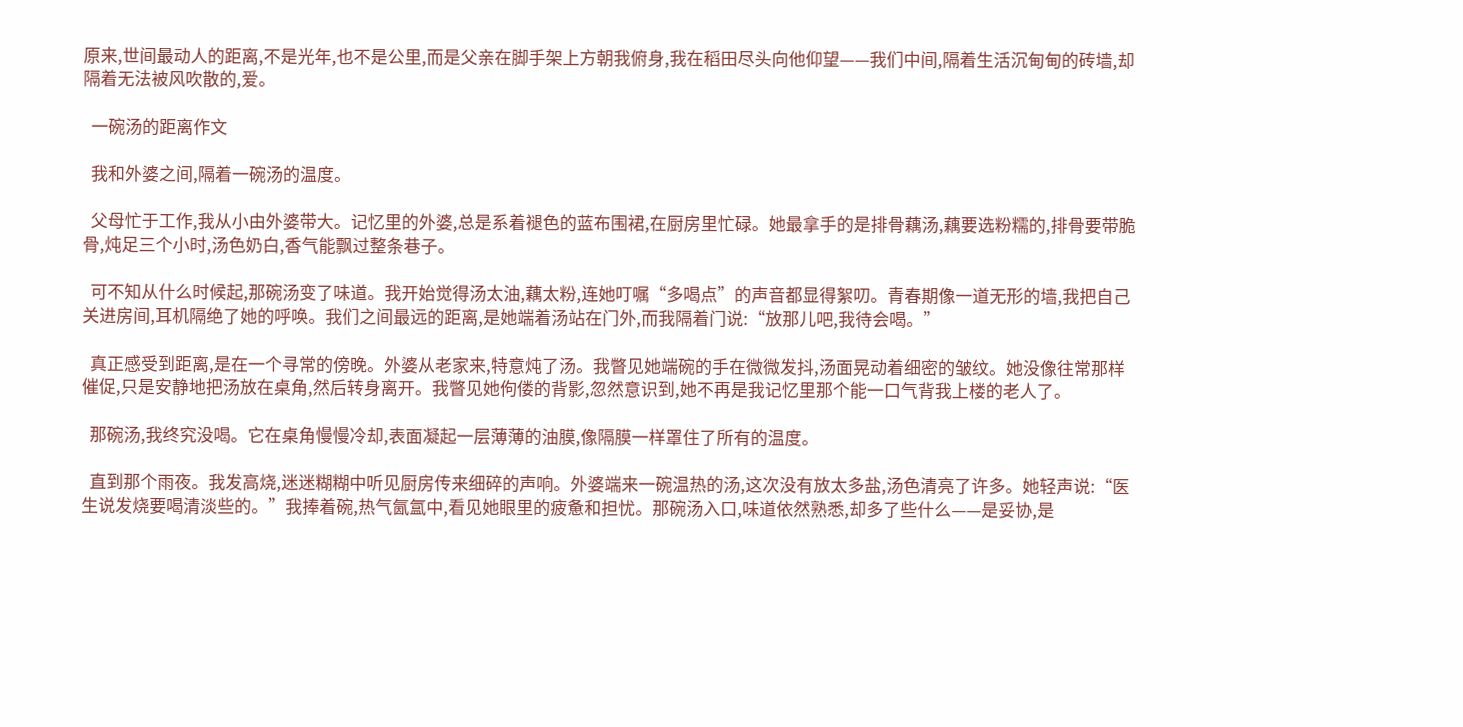原来,世间最动人的距离,不是光年,也不是公里,而是父亲在脚手架上方朝我俯身,我在稻田尽头向他仰望——我们中间,隔着生活沉甸甸的砖墙,却隔着无法被风吹散的,爱。

  一碗汤的距离作文

  我和外婆之间,隔着一碗汤的温度。

  父母忙于工作,我从小由外婆带大。记忆里的外婆,总是系着褪色的蓝布围裙,在厨房里忙碌。她最拿手的是排骨藕汤,藕要选粉糯的,排骨要带脆骨,炖足三个小时,汤色奶白,香气能飘过整条巷子。

  可不知从什么时候起,那碗汤变了味道。我开始觉得汤太油,藕太粉,连她叮嘱“多喝点”的声音都显得絮叨。青春期像一道无形的墙,我把自己关进房间,耳机隔绝了她的呼唤。我们之间最远的距离,是她端着汤站在门外,而我隔着门说:“放那儿吧,我待会喝。”

  真正感受到距离,是在一个寻常的傍晚。外婆从老家来,特意炖了汤。我瞥见她端碗的手在微微发抖,汤面晃动着细密的皱纹。她没像往常那样催促,只是安静地把汤放在桌角,然后转身离开。我瞥见她佝偻的背影,忽然意识到,她不再是我记忆里那个能一口气背我上楼的老人了。

  那碗汤,我终究没喝。它在桌角慢慢冷却,表面凝起一层薄薄的油膜,像隔膜一样罩住了所有的温度。

  直到那个雨夜。我发高烧,迷迷糊糊中听见厨房传来细碎的声响。外婆端来一碗温热的汤,这次没有放太多盐,汤色清亮了许多。她轻声说:“医生说发烧要喝清淡些的。”我捧着碗,热气氤氲中,看见她眼里的疲惫和担忧。那碗汤入口,味道依然熟悉,却多了些什么——是妥协,是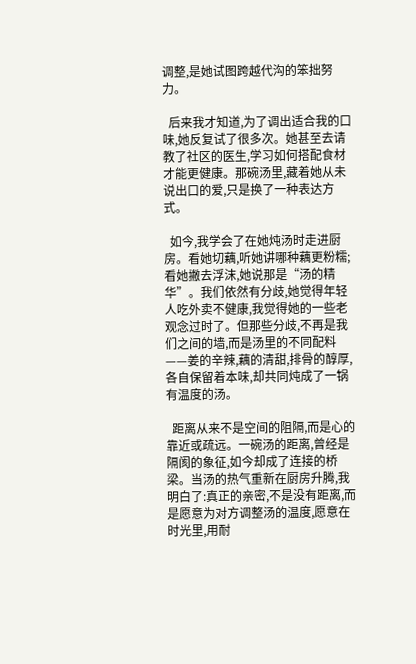调整,是她试图跨越代沟的笨拙努力。

  后来我才知道,为了调出适合我的口味,她反复试了很多次。她甚至去请教了社区的医生,学习如何搭配食材才能更健康。那碗汤里,藏着她从未说出口的爱,只是换了一种表达方式。

  如今,我学会了在她炖汤时走进厨房。看她切藕,听她讲哪种藕更粉糯;看她撇去浮沫,她说那是“汤的精华”。我们依然有分歧,她觉得年轻人吃外卖不健康,我觉得她的一些老观念过时了。但那些分歧,不再是我们之间的墙,而是汤里的不同配料——姜的辛辣,藕的清甜,排骨的醇厚,各自保留着本味,却共同炖成了一锅有温度的汤。

  距离从来不是空间的阻隔,而是心的靠近或疏远。一碗汤的距离,曾经是隔阂的象征,如今却成了连接的桥梁。当汤的热气重新在厨房升腾,我明白了:真正的亲密,不是没有距离,而是愿意为对方调整汤的温度,愿意在时光里,用耐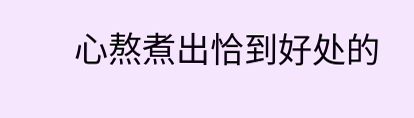心熬煮出恰到好处的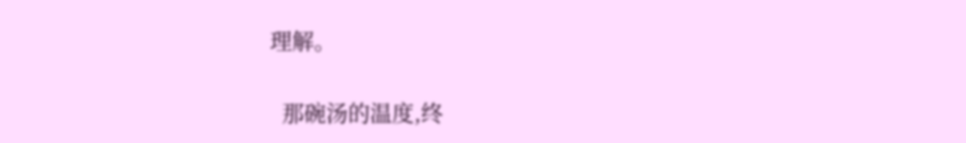理解。

  那碗汤的温度,终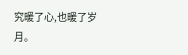究暖了心,也暖了岁月。